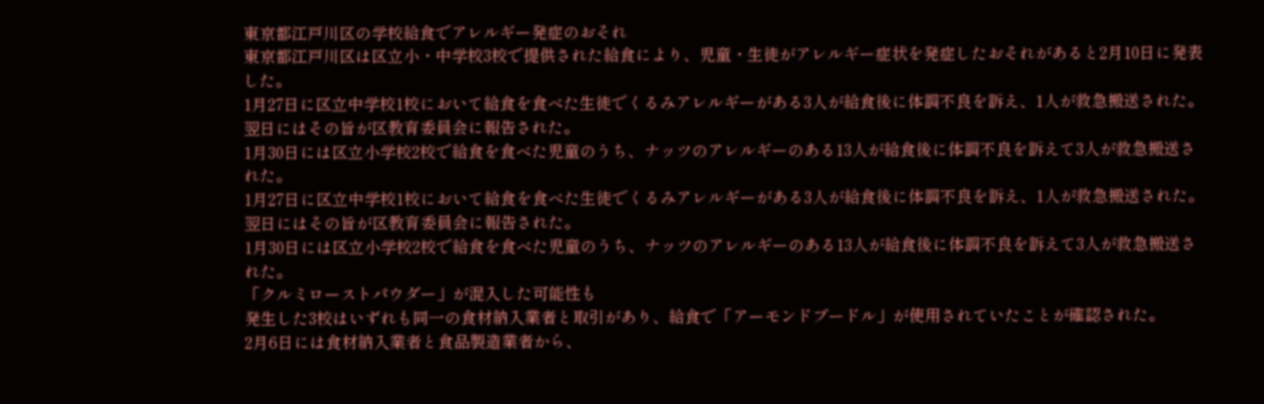東京都江戸川区の学校給食でアレルギー発症のおそれ
東京都江戸川区は区立小・中学校3校で提供された給食により、児童・生徒がアレルギー症状を発症したおそれがあると2月10日に発表した。
1月27日に区立中学校1校において給食を食べた生徒でくるみアレルギーがある3人が給食後に体調不良を訴え、1人が救急搬送された。翌日にはその旨が区教育委員会に報告された。
1月30日には区立小学校2校で給食を食べた児童のうち、ナッツのアレルギーのある13人が給食後に体調不良を訴えて3人が救急搬送された。
1月27日に区立中学校1校において給食を食べた生徒でくるみアレルギーがある3人が給食後に体調不良を訴え、1人が救急搬送された。翌日にはその旨が区教育委員会に報告された。
1月30日には区立小学校2校で給食を食べた児童のうち、ナッツのアレルギーのある13人が給食後に体調不良を訴えて3人が救急搬送された。
「クルミローストパウダー」が混入した可能性も
発生した3校はいずれも同一の食材納入業者と取引があり、給食で「アーモンドプードル」が使用されていたことが確認された。
2月6日には食材納入業者と食品製造業者から、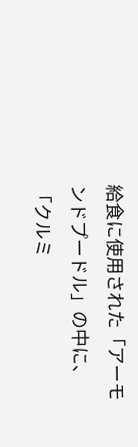給食に使用された「アーモンドプードル」の中に、「クルミ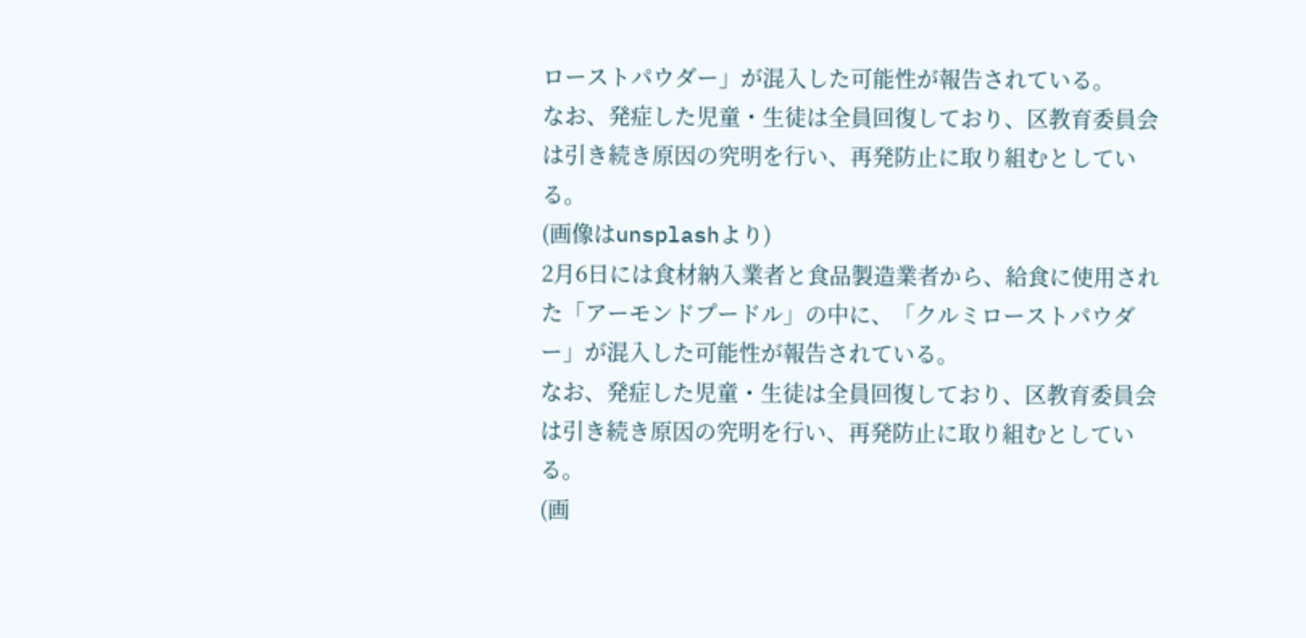ローストパウダー」が混入した可能性が報告されている。
なお、発症した児童・生徒は全員回復しており、区教育委員会は引き続き原因の究明を行い、再発防止に取り組むとしている。
(画像はunsplashより)
2月6日には食材納入業者と食品製造業者から、給食に使用された「アーモンドプードル」の中に、「クルミローストパウダー」が混入した可能性が報告されている。
なお、発症した児童・生徒は全員回復しており、区教育委員会は引き続き原因の究明を行い、再発防止に取り組むとしている。
(画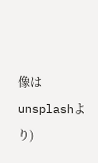像はunsplashより)